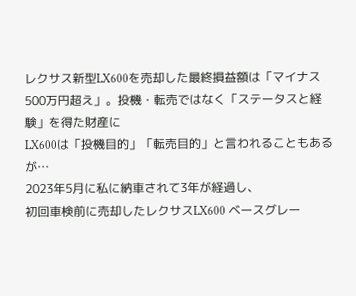レクサス新型LX600を売却した最終損益額は「マイナス500万円超え」。投機・転売ではなく「ステータスと経験」を得た財産に
LX600は「投機目的」「転売目的」と言われることもあるが…
2023年5月に私に納車されて3年が経過し、
初回車検前に売却したレクサスLX600 ベースグレー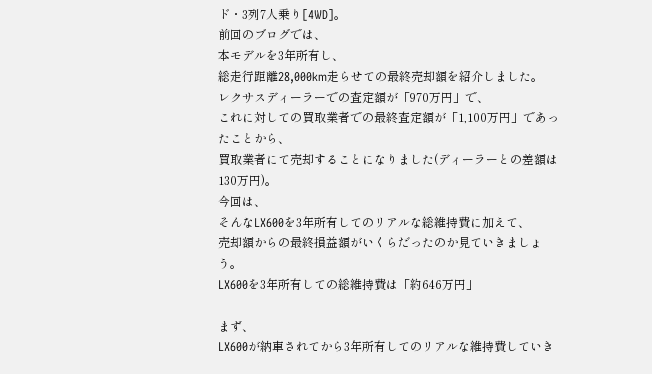ド・3列7人乗り[4WD]。
前回のブログでは、
本モデルを3年所有し、
総走行距離28,000km走らせての最終売却額を紹介しました。
レクサスディーラーでの査定額が「970万円」で、
これに対しての買取業者での最終査定額が「1,100万円」であったことから、
買取業者にて売却することになりました(ディーラーとの差額は130万円)。
今回は、
そんなLX600を3年所有してのリアルな総維持費に加えて、
売却額からの最終損益額がいくらだったのか見ていきましょう。
LX600を3年所有しての総維持費は「約646万円」

まず、
LX600が納車されてから3年所有してのリアルな維持費していき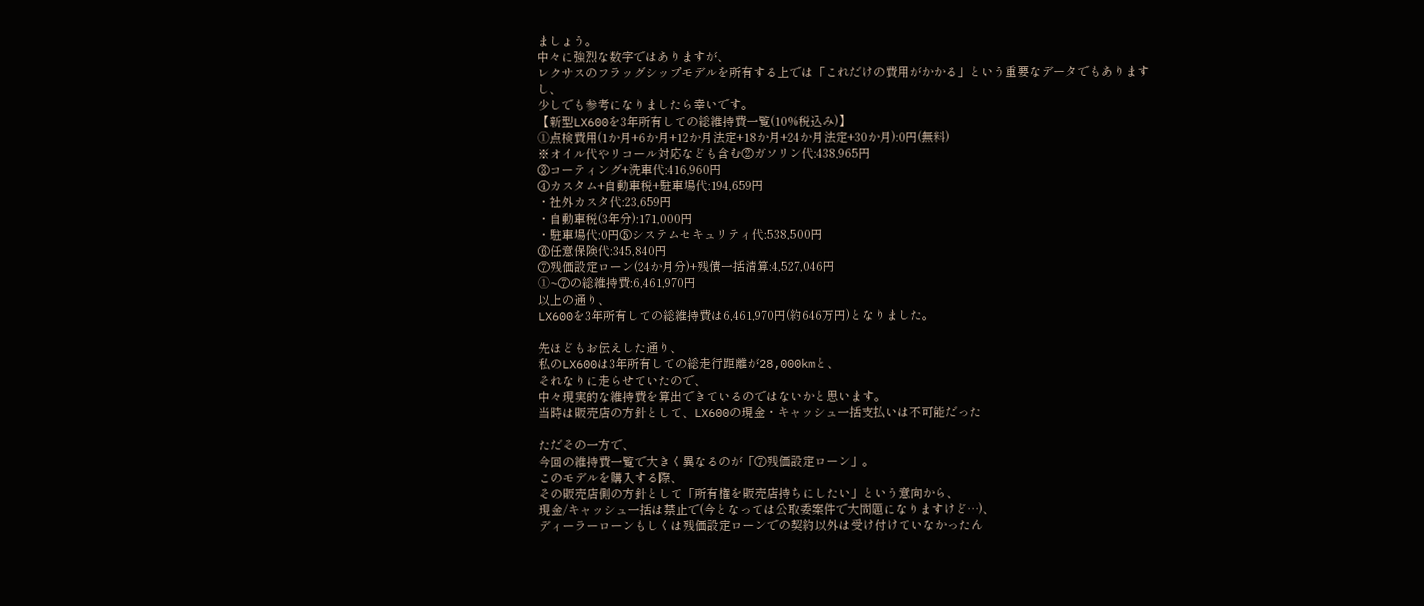ましょう。
中々に強烈な数字ではありますが、
レクサスのフラッグシップモデルを所有する上では「これだけの費用がかかる」という重要なデータでもありますし、
少しでも参考になりましたら幸いです。
【新型LX600を3年所有しての総維持費一覧(10%税込み)】
➀点検費用(1か月+6か月+12か月法定+18か月+24か月法定+30か月):0円(無料)
※オイル代やリコール対応なども含む②ガソリン代:438,965円
③コーティング+洗車代:416,960円
④カスタム+自動車税+駐車場代:194,659円
・社外カスタ代:23,659円
・自動車税(3年分):171,000円
・駐車場代:0円⑤システムセキュリティ代:538,500円
⑥任意保険代:345,840円
⑦残価設定ローン(24か月分)+残債一括清算:4,527,046円
➀~⑦の総維持費:6,461,970円
以上の通り、
LX600を3年所有しての総維持費は6,461,970円(約646万円)となりました。

先ほどもお伝えした通り、
私のLX600は3年所有しての総走行距離が28,000kmと、
それなりに走らせていたので、
中々現実的な維持費を算出できているのではないかと思います。
当時は販売店の方針として、LX600の現金・キャッシュ一括支払いは不可能だった

ただその一方で、
今回の維持費一覧で大きく異なるのが「⑦残価設定ローン」。
このモデルを購入する際、
その販売店側の方針として「所有権を販売店持ちにしたい」という意向から、
現金/キャッシュ一括は禁止で(今となっては公取委案件で大問題になりますけど…)、
ディーラーローンもしくは残価設定ローンでの契約以外は受け付けていなかったん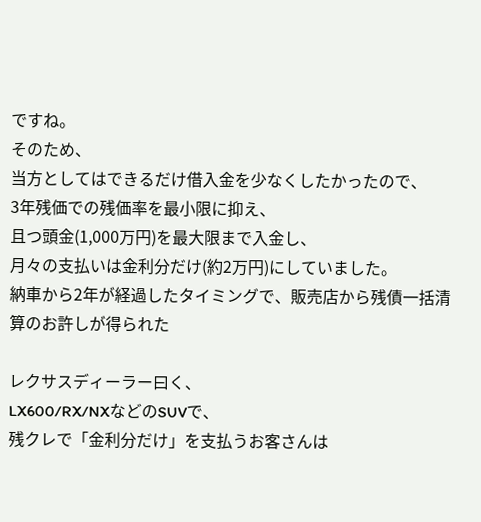ですね。
そのため、
当方としてはできるだけ借入金を少なくしたかったので、
3年残価での残価率を最小限に抑え、
且つ頭金(1,000万円)を最大限まで入金し、
月々の支払いは金利分だけ(約2万円)にしていました。
納車から2年が経過したタイミングで、販売店から残債一括清算のお許しが得られた

レクサスディーラー曰く、
LX600/RX/NXなどのSUVで、
残クレで「金利分だけ」を支払うお客さんは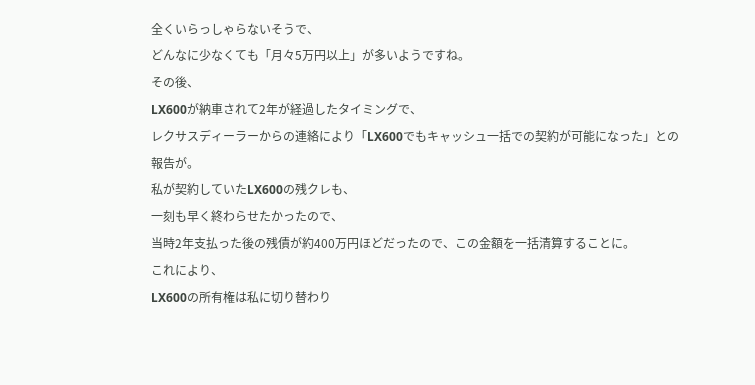全くいらっしゃらないそうで、
どんなに少なくても「月々5万円以上」が多いようですね。
その後、
LX600が納車されて2年が経過したタイミングで、
レクサスディーラーからの連絡により「LX600でもキャッシュ一括での契約が可能になった」との報告が。
私が契約していたLX600の残クレも、
一刻も早く終わらせたかったので、
当時2年支払った後の残債が約400万円ほどだったので、この金額を一括清算することに。
これにより、
LX600の所有権は私に切り替わり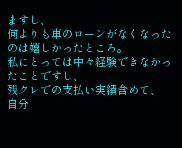ますし、
何よりも車のローンがなくなったのは嬉しかったところ。
私にとっては中々経験できなかったことですし、
残クレでの支払い実績含めて、
自分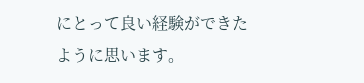にとって良い経験ができたように思います。